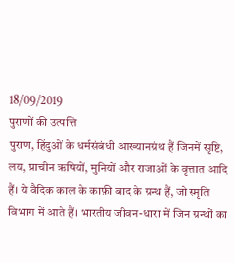18/09/2019
पुराणों की उत्पत्ति
पुराण, हिंदुओं के धर्मसंबंधी आख्यानग्रंथ हैं जिनमें सृष्टि, लय, प्राचीन ऋषियों, मुनियों और राजाओं के वृत्तात आदि हैं। ये वैदिक काल के काफ़ी बाद के ग्रन्थ हैं, जो स्मृति विभाग में आते हैं। भारतीय जीवन-धारा में जिन ग्रन्थों का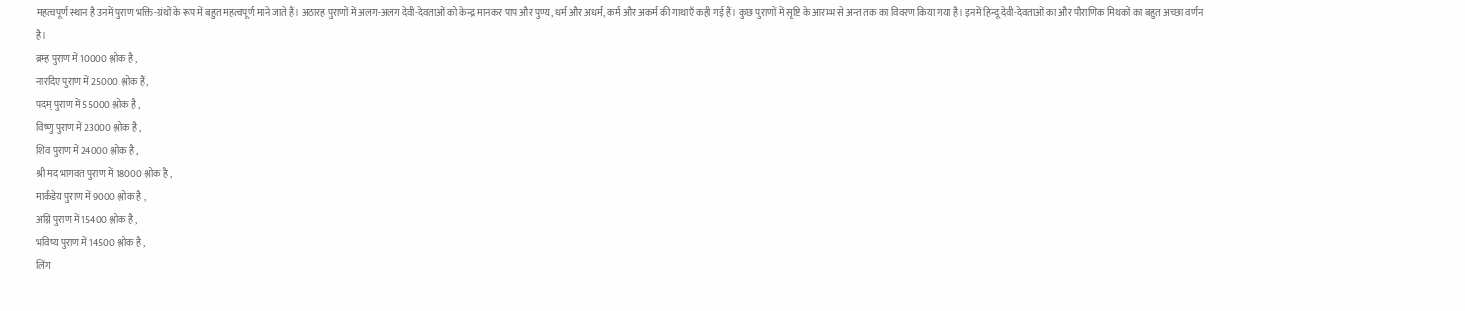महत्वपूर्ण स्थान है उनमें पुराण भक्ति-ग्रंथों के रूप में बहुत महत्वपूर्ण माने जाते हैं। अठारह पुराणों में अलग-अलग देवी-देवताओं को केन्द्र मानकर पाप और पुण्य, धर्म और अधर्म, कर्म और अकर्म की गाथाएँ कही गई हैं। कुछ पुराणों में सृष्टि के आरम्भ से अन्त तक का विवरण किया गया है। इनमें हिन्दू देवी-देवताओं का और पौराणिक मिथकों का बहुत अच्छा वर्णन है।
ब्रम्ह पुराण में 10000 श्लोक है ,
नारदिए पुराण में 25000 श्लोक हैं,
पदम् पुराण में 55000 श्लोक है ,
विष्णु पुराण में 23000 श्लोक है ,
शिव पुराण में 24000 श्लोक है ,
श्री मद भागवत पुराण में 18000 श्लोक है ,
मार्कंडेय पुराण में 9000 श्लोक है ,
अग्नि पुराण में 15400 श्लोक है ,
भविष्य पुराण में 14500 श्लोक है ,
लिंग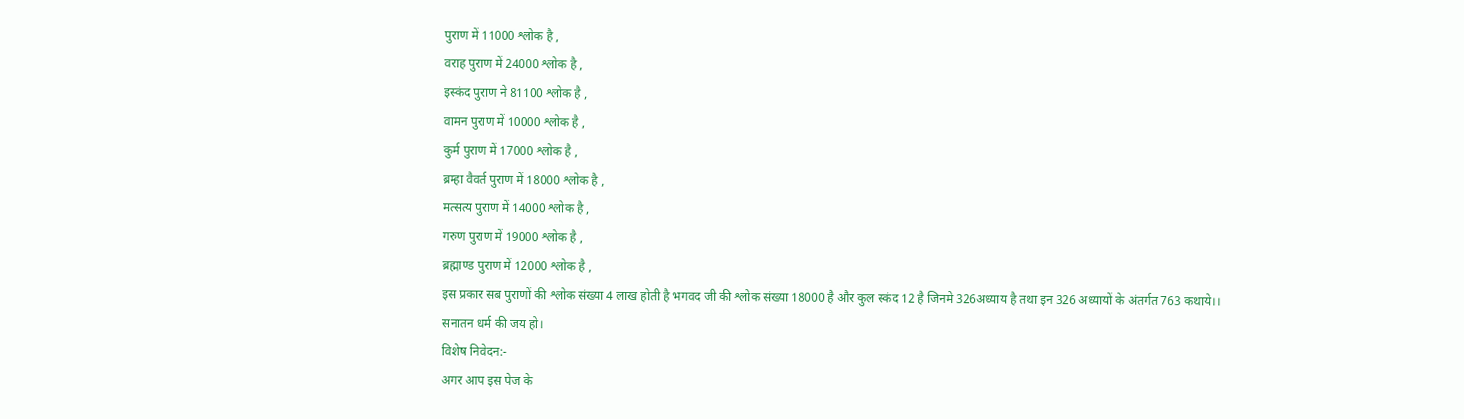पुराण में 11000 श्लोक है ,
वराह पुराण में 24000 श्लोक है ,
इस्कंद पुराण ने 81100 श्लोक है ,
वामन पुराण में 10000 श्लोक है ,
कुर्म पुराण में 17000 श्लोक है ,
ब्रम्हा वैवर्त पुराण में 18000 श्लोक है ,
मत्सत्य पुराण में 14000 श्लोक है ,
गरुण पुराण में 19000 श्लोक है ,
ब्रह्माण्ड पुराण में 12000 श्लोक है ,
इस प्रकार सब पुराणों की श्लोक संख्या 4 लाख होती है भगवद जी की श्लोक संख्या 18000 है और कुल स्कंद 12 है जिनमे 326अध्याय है तथा इन 326 अध्यायों के अंतर्गत 763 कथाये।।
सनातन धर्म की जय हो।
विशेष निवेदन:-
अगर आप इस पेज के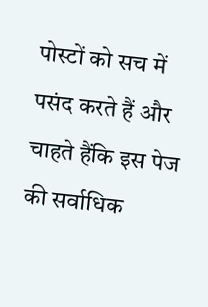पोस्टों को सच में पसंद करते हैं और चाहते हैंकि इस पेज की सर्वाधिक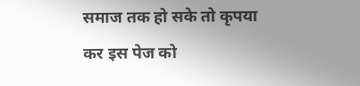समाज तक हो सके तो कृपया
कर इस पेज को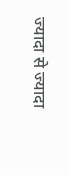ज्यादा से ज्यादा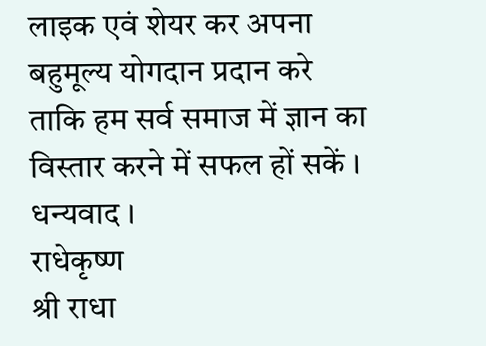लाइक एवं शेयर कर अपना बहुमूल्य योगदान प्रदान करे ताकि हम सर्व समाज में ज्ञान का विस्तार करने में सफल हों सकें ।
धन्यवाद ।
राधेकृष्ण
श्री राधा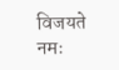विजयते नमः